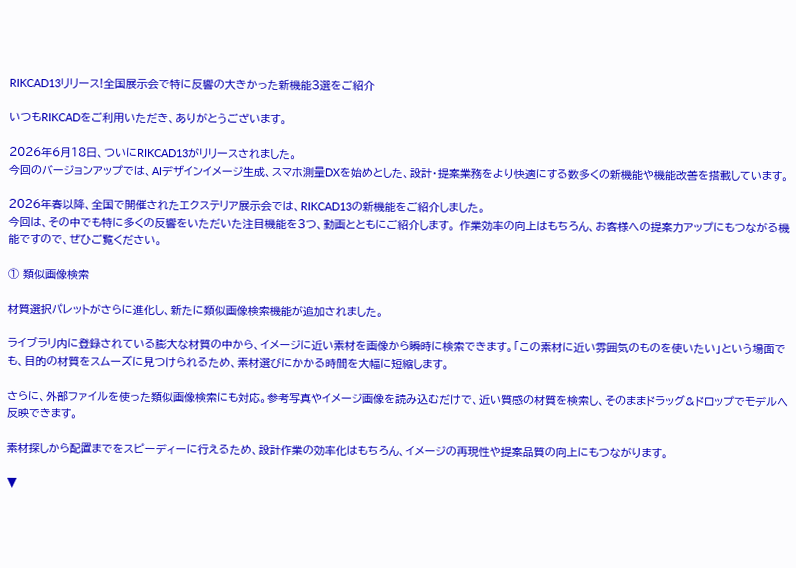RIKCAD13リリース!全国展示会で特に反響の大きかった新機能3選をご紹介

いつもRIKCADをご利用いただき、ありがとうございます。

2026年6月18日、ついにRIKCAD13がリリースされました。
今回のバージョンアップでは、AIデザインイメージ生成、スマホ測量DXを始めとした、設計・提案業務をより快適にする数多くの新機能や機能改善を搭載しています。

2026年春以降、全国で開催されたエクステリア展示会では、RIKCAD13の新機能をご紹介しました。
今回は、その中でも特に多くの反響をいただいた注目機能を3つ、動画とともにご紹介します。 作業効率の向上はもちろん、お客様への提案力アップにもつながる機能ですので、ぜひご覧ください。

① 類似画像検索

材質選択パレットがさらに進化し、新たに類似画像検索機能が追加されました。

ライブラリ内に登録されている膨大な材質の中から、イメージに近い素材を画像から瞬時に検索できます。「この素材に近い雰囲気のものを使いたい」という場面でも、目的の材質をスムーズに見つけられるため、素材選びにかかる時間を大幅に短縮します。

さらに、外部ファイルを使った類似画像検索にも対応。参考写真やイメージ画像を読み込むだけで、近い質感の材質を検索し、そのままドラッグ&ドロップでモデルへ反映できます。

素材探しから配置までをスピーディーに行えるため、設計作業の効率化はもちろん、イメージの再現性や提案品質の向上にもつながります。

▼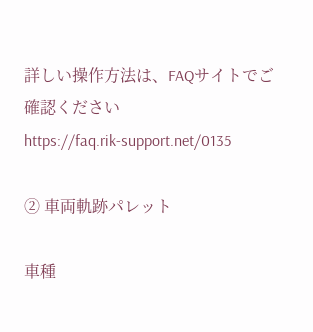詳しい操作方法は、FAQサイトでご確認ください
https://faq.rik-support.net/0135

② 車両軌跡パレット

車種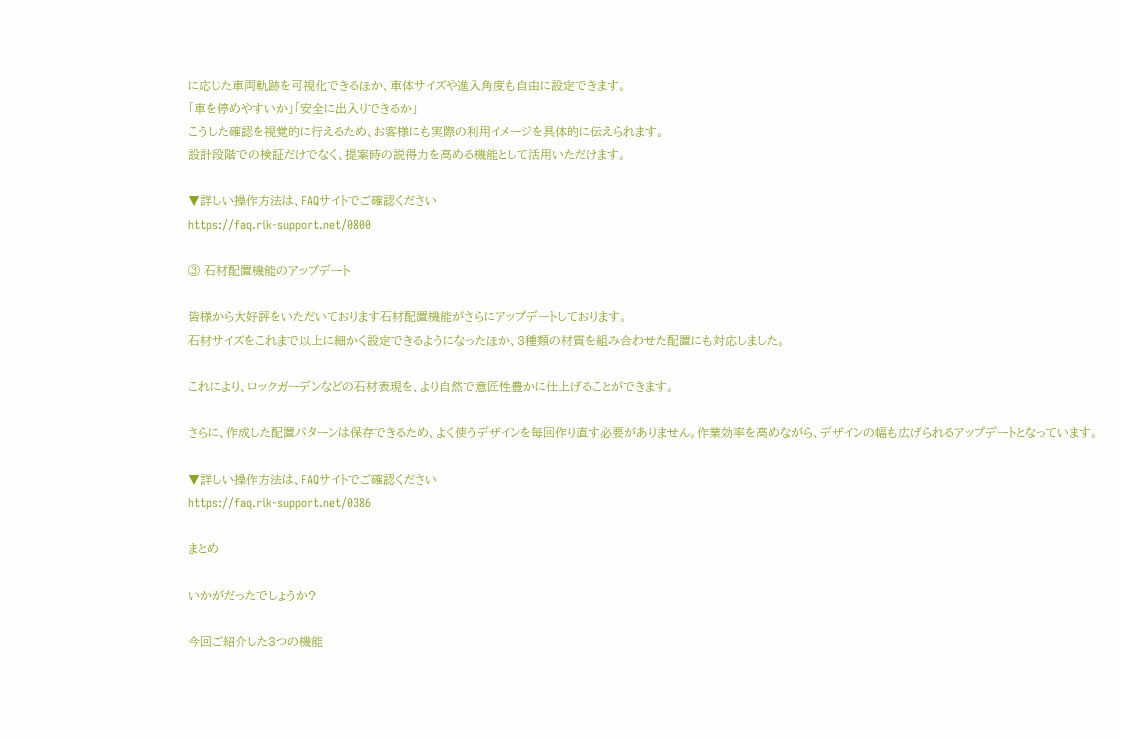に応じた車両軌跡を可視化できるほか、車体サイズや進入角度も自由に設定できます。
「車を停めやすいか」「安全に出入りできるか」
こうした確認を視覚的に行えるため、お客様にも実際の利用イメージを具体的に伝えられます。
設計段階での検証だけでなく、提案時の説得力を高める機能として活用いただけます。

▼詳しい操作方法は、FAQサイトでご確認ください
https://faq.rik-support.net/0800

③ 石材配置機能のアップデート

皆様から大好評をいただいております石材配置機能がさらにアップデートしております。
石材サイズをこれまで以上に細かく設定できるようになったほか、3種類の材質を組み合わせた配置にも対応しました。

これにより、ロックガーデンなどの石材表現を、より自然で意匠性豊かに仕上げることができます。

さらに、作成した配置パターンは保存できるため、よく使うデザインを毎回作り直す必要がありません。作業効率を高めながら、デザインの幅も広げられるアップデートとなっています。

▼詳しい操作方法は、FAQサイトでご確認ください
https://faq.rik-support.net/0386

まとめ

いかがだったでしょうか?

今回ご紹介した3つの機能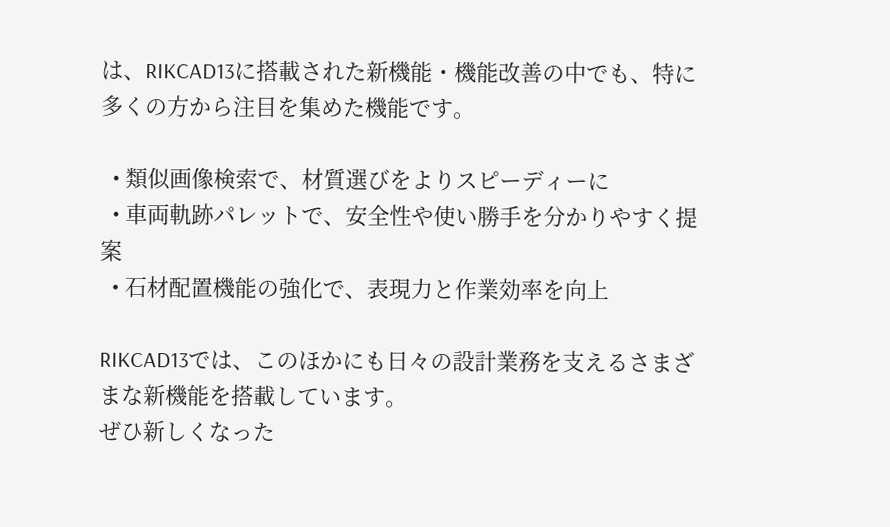は、RIKCAD13に搭載された新機能・機能改善の中でも、特に多くの方から注目を集めた機能です。

  • 類似画像検索で、材質選びをよりスピーディーに
  • 車両軌跡パレットで、安全性や使い勝手を分かりやすく提案
  • 石材配置機能の強化で、表現力と作業効率を向上

RIKCAD13では、このほかにも日々の設計業務を支えるさまざまな新機能を搭載しています。
ぜひ新しくなった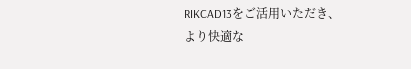RIKCAD13をご活用いただき、より快適な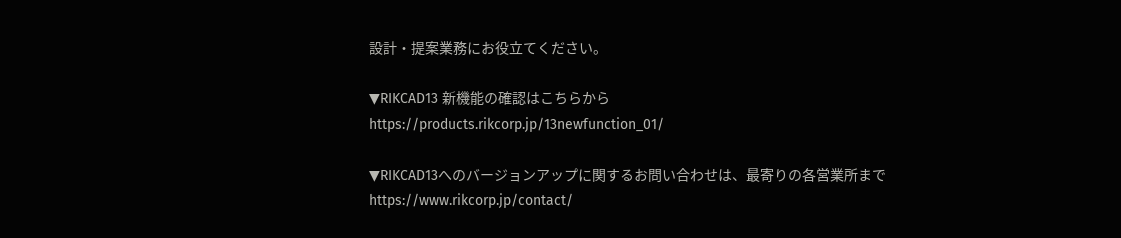設計・提案業務にお役立てください。

▼RIKCAD13 新機能の確認はこちらから
https://products.rikcorp.jp/13newfunction_01/

▼RIKCAD13へのバージョンアップに関するお問い合わせは、最寄りの各営業所まで
https://www.rikcorp.jp/contact/